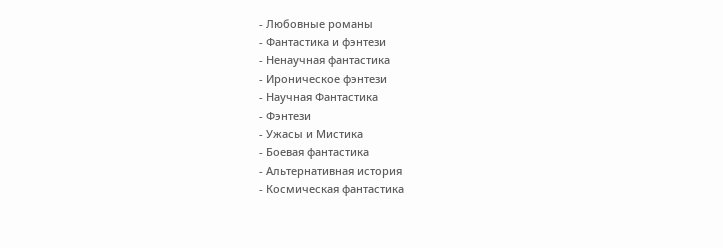- Любовные романы
- Фантастика и фэнтези
- Ненаучная фантастика
- Ироническое фэнтези
- Научная Фантастика
- Фэнтези
- Ужасы и Мистика
- Боевая фантастика
- Альтернативная история
- Космическая фантастика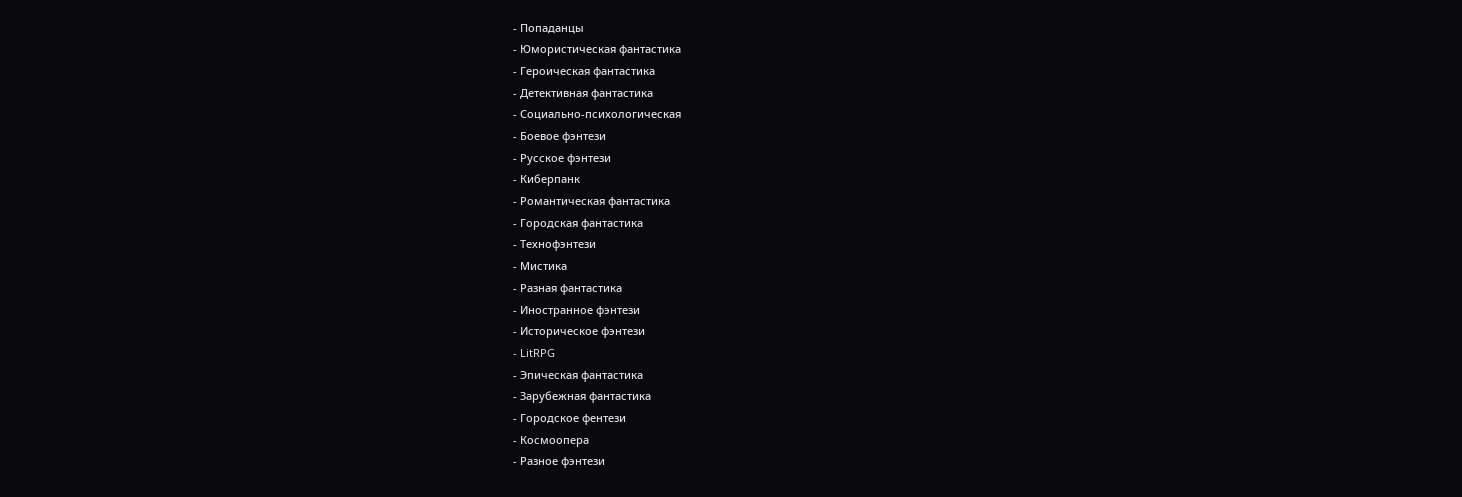- Попаданцы
- Юмористическая фантастика
- Героическая фантастика
- Детективная фантастика
- Социально-психологическая
- Боевое фэнтези
- Русское фэнтези
- Киберпанк
- Романтическая фантастика
- Городская фантастика
- Технофэнтези
- Мистика
- Разная фантастика
- Иностранное фэнтези
- Историческое фэнтези
- LitRPG
- Эпическая фантастика
- Зарубежная фантастика
- Городское фентези
- Космоопера
- Разное фэнтези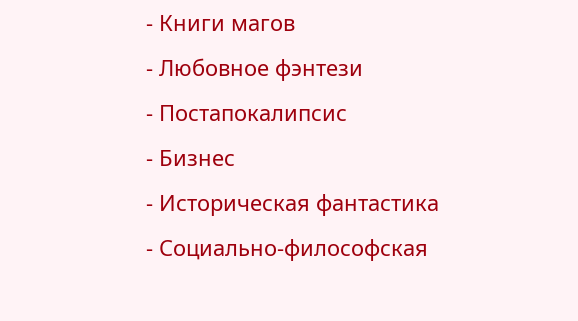- Книги магов
- Любовное фэнтези
- Постапокалипсис
- Бизнес
- Историческая фантастика
- Социально-философская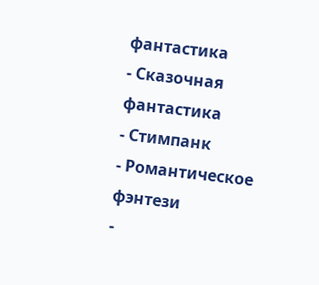фантастика
- Сказочная фантастика
- Стимпанк
- Романтическое фэнтези
-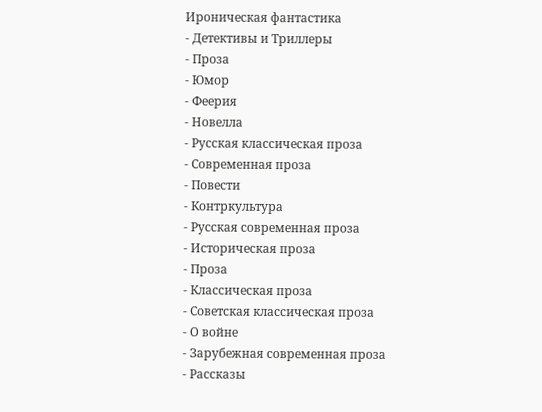Ироническая фантастика
- Детективы и Триллеры
- Проза
- Юмор
- Феерия
- Новелла
- Русская классическая проза
- Современная проза
- Повести
- Контркультура
- Русская современная проза
- Историческая проза
- Проза
- Классическая проза
- Советская классическая проза
- О войне
- Зарубежная современная проза
- Рассказы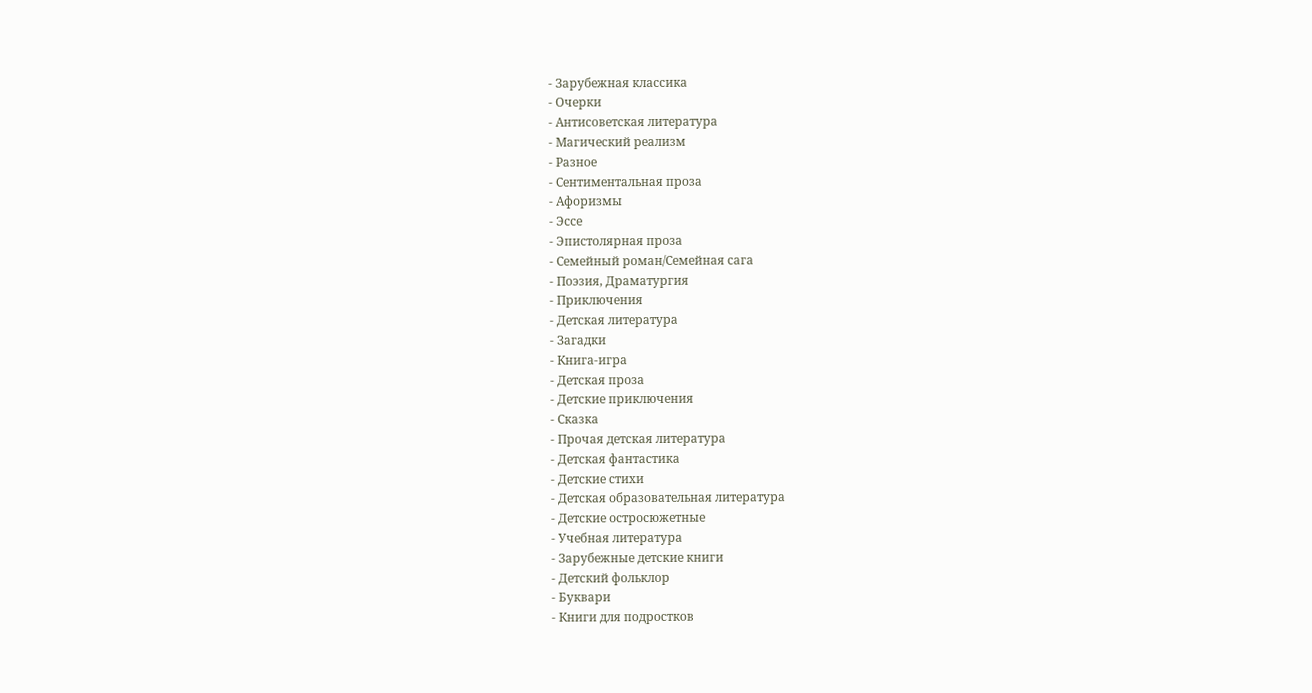- Зарубежная классика
- Очерки
- Антисоветская литература
- Магический реализм
- Разное
- Сентиментальная проза
- Афоризмы
- Эссе
- Эпистолярная проза
- Семейный роман/Семейная сага
- Поэзия, Драматургия
- Приключения
- Детская литература
- Загадки
- Книга-игра
- Детская проза
- Детские приключения
- Сказка
- Прочая детская литература
- Детская фантастика
- Детские стихи
- Детская образовательная литература
- Детские остросюжетные
- Учебная литература
- Зарубежные детские книги
- Детский фольклор
- Буквари
- Книги для подростков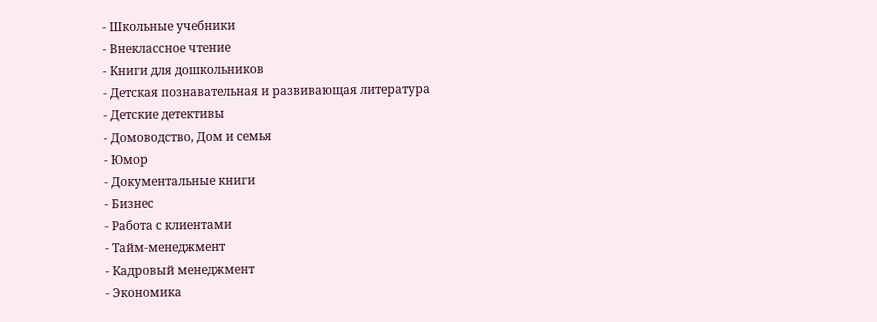- Школьные учебники
- Внеклассное чтение
- Книги для дошкольников
- Детская познавательная и развивающая литература
- Детские детективы
- Домоводство, Дом и семья
- Юмор
- Документальные книги
- Бизнес
- Работа с клиентами
- Тайм-менеджмент
- Кадровый менеджмент
- Экономика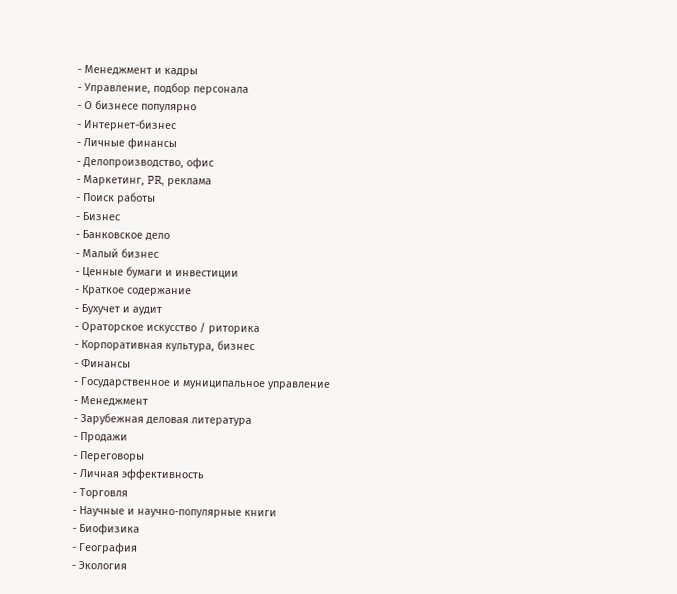- Менеджмент и кадры
- Управление, подбор персонала
- О бизнесе популярно
- Интернет-бизнес
- Личные финансы
- Делопроизводство, офис
- Маркетинг, PR, реклама
- Поиск работы
- Бизнес
- Банковское дело
- Малый бизнес
- Ценные бумаги и инвестиции
- Краткое содержание
- Бухучет и аудит
- Ораторское искусство / риторика
- Корпоративная культура, бизнес
- Финансы
- Государственное и муниципальное управление
- Менеджмент
- Зарубежная деловая литература
- Продажи
- Переговоры
- Личная эффективность
- Торговля
- Научные и научно-популярные книги
- Биофизика
- География
- Экология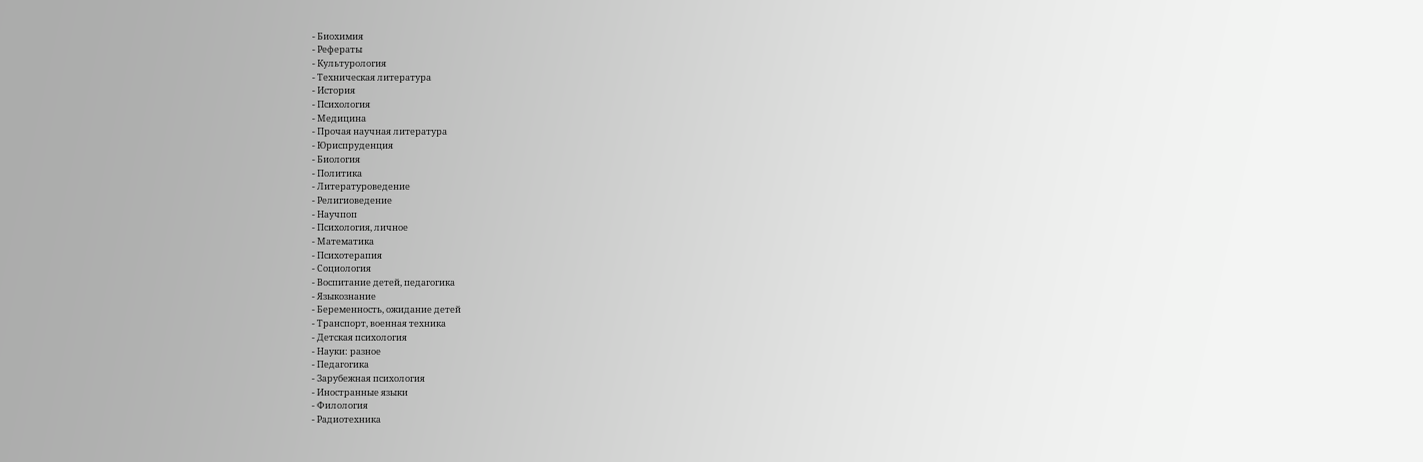- Биохимия
- Рефераты
- Культурология
- Техническая литература
- История
- Психология
- Медицина
- Прочая научная литература
- Юриспруденция
- Биология
- Политика
- Литературоведение
- Религиоведение
- Научпоп
- Психология, личное
- Математика
- Психотерапия
- Социология
- Воспитание детей, педагогика
- Языкознание
- Беременность, ожидание детей
- Транспорт, военная техника
- Детская психология
- Науки: разное
- Педагогика
- Зарубежная психология
- Иностранные языки
- Филология
- Радиотехника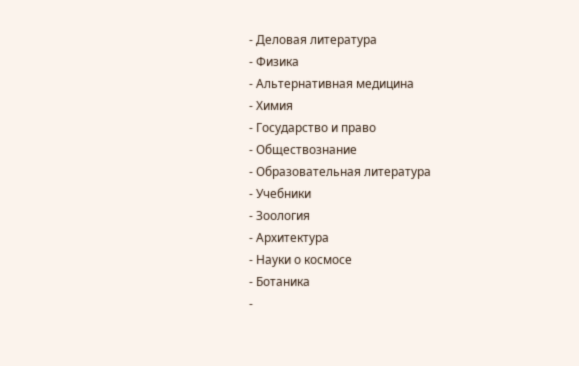- Деловая литература
- Физика
- Альтернативная медицина
- Химия
- Государство и право
- Обществознание
- Образовательная литература
- Учебники
- Зоология
- Архитектура
- Науки о космосе
- Ботаника
-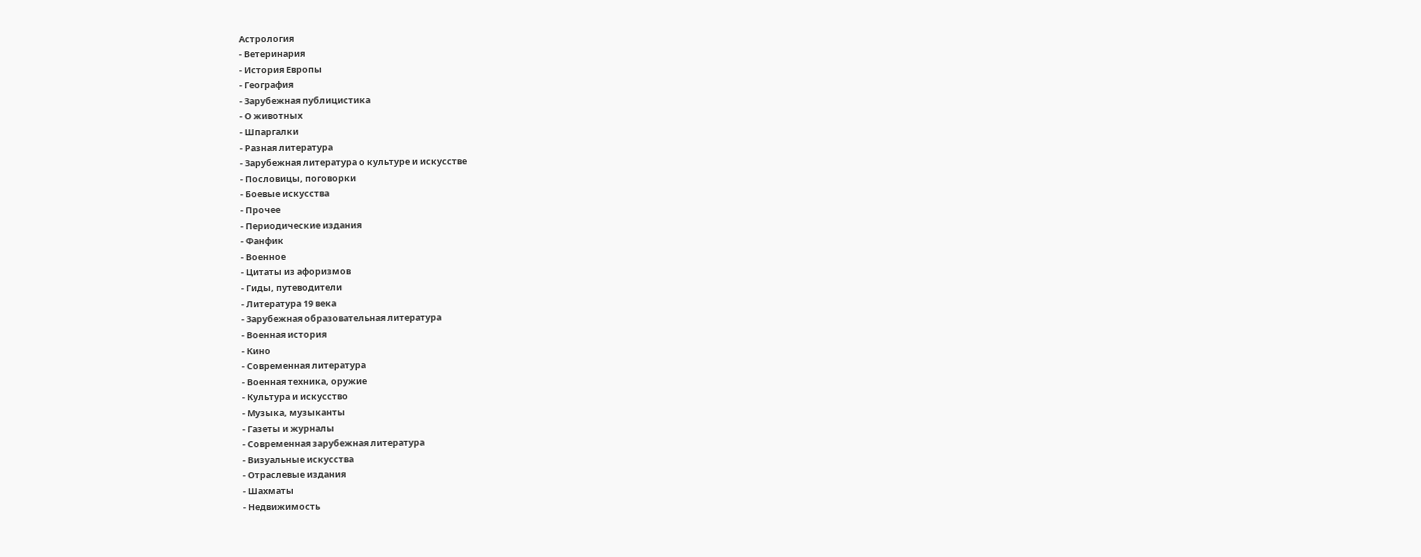Астрология
- Ветеринария
- История Европы
- География
- Зарубежная публицистика
- О животных
- Шпаргалки
- Разная литература
- Зарубежная литература о культуре и искусстве
- Пословицы, поговорки
- Боевые искусства
- Прочее
- Периодические издания
- Фанфик
- Военное
- Цитаты из афоризмов
- Гиды, путеводители
- Литература 19 века
- Зарубежная образовательная литература
- Военная история
- Кино
- Современная литература
- Военная техника, оружие
- Культура и искусство
- Музыка, музыканты
- Газеты и журналы
- Современная зарубежная литература
- Визуальные искусства
- Отраслевые издания
- Шахматы
- Недвижимость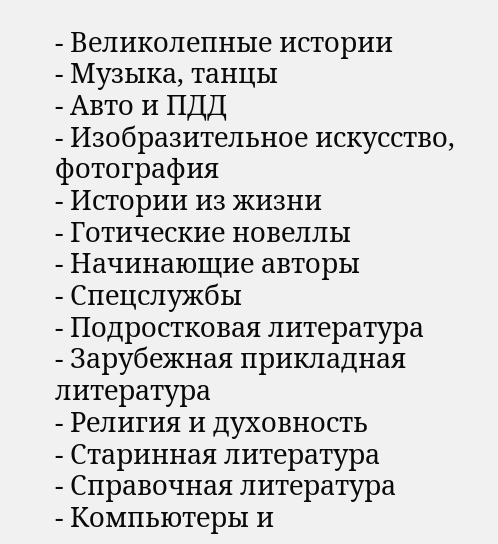- Великолепные истории
- Музыка, танцы
- Авто и ПДД
- Изобразительное искусство, фотография
- Истории из жизни
- Готические новеллы
- Начинающие авторы
- Спецслужбы
- Подростковая литература
- Зарубежная прикладная литература
- Религия и духовность
- Старинная литература
- Справочная литература
- Компьютеры и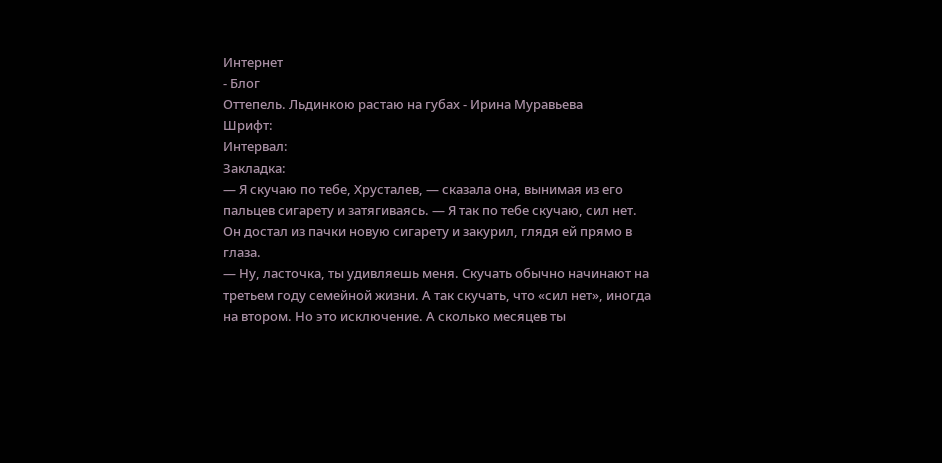Интернет
- Блог
Оттепель. Льдинкою растаю на губах - Ирина Муравьева
Шрифт:
Интервал:
Закладка:
— Я скучаю по тебе, Хрусталев, — сказала она, вынимая из его пальцев сигарету и затягиваясь. — Я так по тебе скучаю, сил нет.
Он достал из пачки новую сигарету и закурил, глядя ей прямо в глаза.
— Ну, ласточка, ты удивляешь меня. Скучать обычно начинают на третьем году семейной жизни. А так скучать, что «сил нет», иногда на втором. Но это исключение. А сколько месяцев ты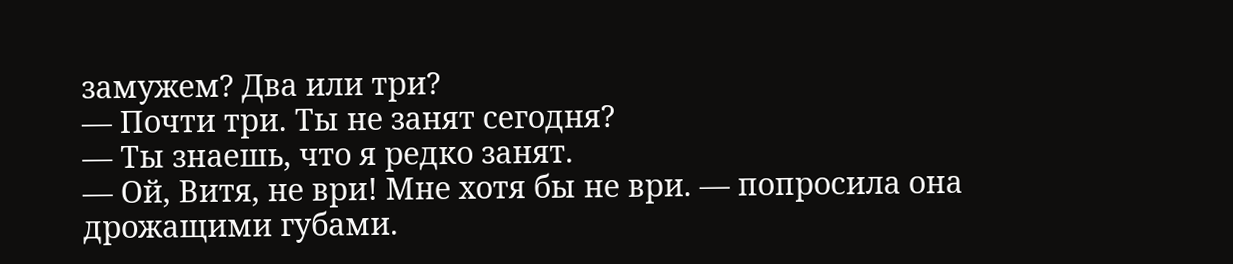замужем? Два или три?
— Почти три. Ты не занят сегодня?
— Ты знаешь, что я редко занят.
— Ой, Витя, не ври! Мне хотя бы не ври. — попросила она дрожащими губами.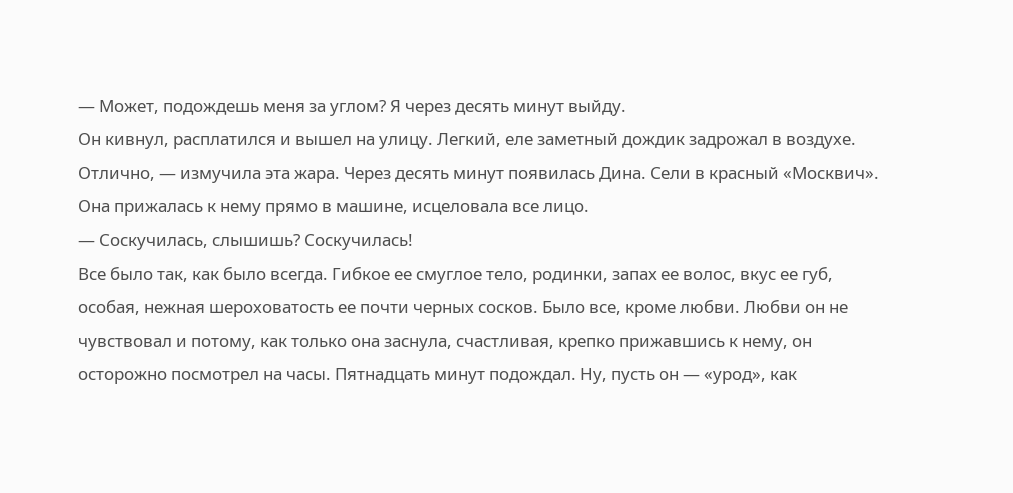— Может, подождешь меня за углом? Я через десять минут выйду.
Он кивнул, расплатился и вышел на улицу. Легкий, еле заметный дождик задрожал в воздухе. Отлично, — измучила эта жара. Через десять минут появилась Дина. Сели в красный «Москвич». Она прижалась к нему прямо в машине, исцеловала все лицо.
— Соскучилась, слышишь? Соскучилась!
Все было так, как было всегда. Гибкое ее смуглое тело, родинки, запах ее волос, вкус ее губ, особая, нежная шероховатость ее почти черных сосков. Было все, кроме любви. Любви он не чувствовал и потому, как только она заснула, счастливая, крепко прижавшись к нему, он осторожно посмотрел на часы. Пятнадцать минут подождал. Ну, пусть он — «урод», как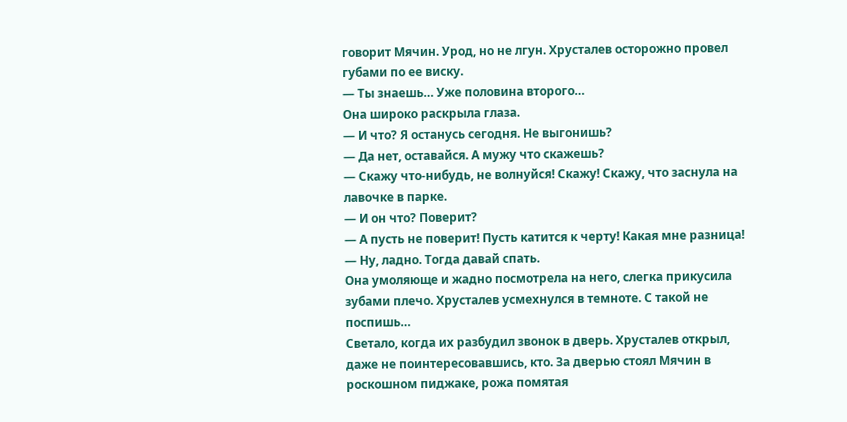говорит Мячин. Урод, но не лгун. Хрусталев осторожно провел губами по ее виску.
— Ты знаешь… Уже половина второго…
Она широко раскрыла глаза.
— И что? Я останусь сегодня. Не выгонишь?
— Да нет, оставайся. А мужу что скажешь?
— Скажу что-нибудь, не волнуйся! Скажу! Скажу, что заснула на лавочке в парке.
— И он что? Поверит?
— А пусть не поверит! Пусть катится к черту! Какая мне разница!
— Ну, ладно. Тогда давай спать.
Она умоляюще и жадно посмотрела на него, слегка прикусила зубами плечо. Хрусталев усмехнулся в темноте. С такой не поспишь…
Светало, когда их разбудил звонок в дверь. Хрусталев открыл, даже не поинтересовавшись, кто. За дверью стоял Мячин в роскошном пиджаке, рожа помятая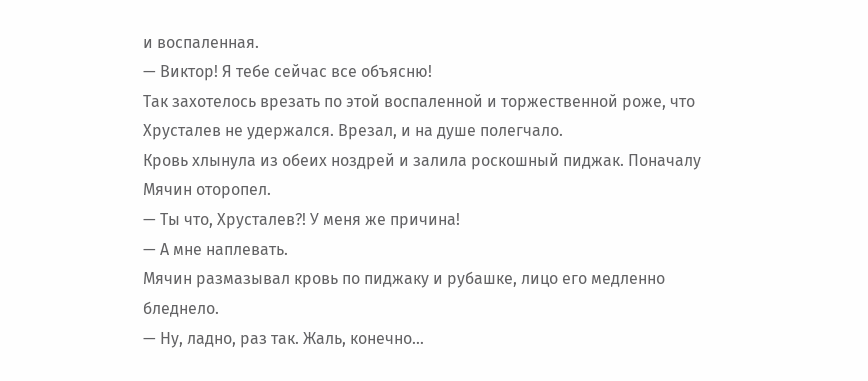и воспаленная.
— Виктор! Я тебе сейчас все объясню!
Так захотелось врезать по этой воспаленной и торжественной роже, что Хрусталев не удержался. Врезал, и на душе полегчало.
Кровь хлынула из обеих ноздрей и залила роскошный пиджак. Поначалу Мячин оторопел.
— Ты что, Хрусталев?! У меня же причина!
— А мне наплевать.
Мячин размазывал кровь по пиджаку и рубашке, лицо его медленно бледнело.
— Ну, ладно, раз так. Жаль, конечно…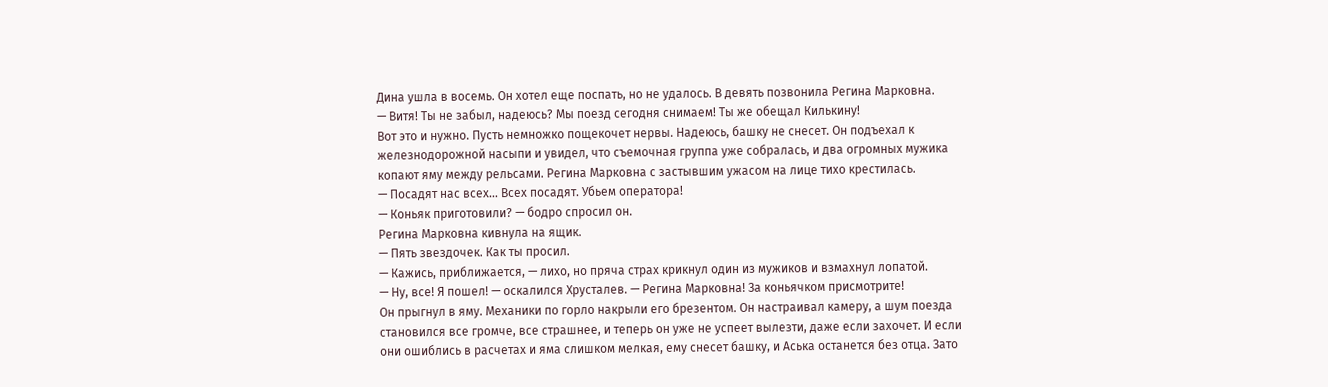Дина ушла в восемь. Он хотел еще поспать, но не удалось. В девять позвонила Регина Марковна.
— Витя! Ты не забыл, надеюсь? Мы поезд сегодня снимаем! Ты же обещал Килькину!
Вот это и нужно. Пусть немножко пощекочет нервы. Надеюсь, башку не снесет. Он подъехал к железнодорожной насыпи и увидел, что съемочная группа уже собралась, и два огромных мужика копают яму между рельсами. Регина Марковна с застывшим ужасом на лице тихо крестилась.
— Посадят нас всех… Всех посадят. Убьем оператора!
— Коньяк приготовили? — бодро спросил он.
Регина Марковна кивнула на ящик.
— Пять звездочек. Как ты просил.
— Кажись, приближается, — лихо, но пряча страх крикнул один из мужиков и взмахнул лопатой.
— Ну, все! Я пошел! — оскалился Хрусталев. — Регина Марковна! За коньячком присмотрите!
Он прыгнул в яму. Механики по горло накрыли его брезентом. Он настраивал камеру, а шум поезда становился все громче, все страшнее, и теперь он уже не успеет вылезти, даже если захочет. И если они ошиблись в расчетах и яма слишком мелкая, ему снесет башку, и Аська останется без отца. Зато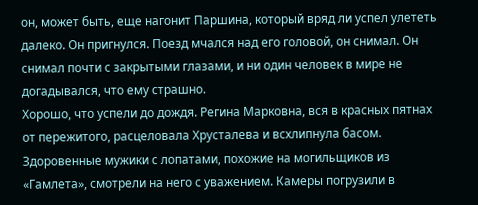он, может быть, еще нагонит Паршина, который вряд ли успел улететь далеко. Он пригнулся. Поезд мчался над его головой, он снимал. Он снимал почти с закрытыми глазами, и ни один человек в мире не догадывался, что ему страшно.
Хорошо, что успели до дождя. Регина Марковна, вся в красных пятнах от пережитого, расцеловала Хрусталева и всхлипнула басом. Здоровенные мужики с лопатами, похожие на могильщиков из «Гамлета», смотрели на него с уважением. Камеры погрузили в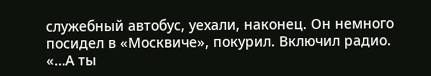служебный автобус, уехали, наконец. Он немного посидел в «Москвиче», покурил. Включил радио.
«…А ты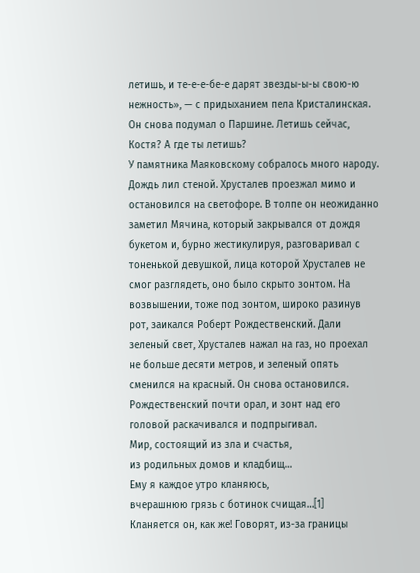летишь, и те-е-е-бе-е дарят звезды-ы-ы свою-ю нежность», — с придыханием пела Кристалинская.
Он снова подумал о Паршине. Летишь сейчас, Костя? А где ты летишь?
У памятника Маяковскому собралось много народу. Дождь лил стеной. Хрусталев проезжал мимо и остановился на светофоре. В толпе он неожиданно заметил Мячина, который закрывался от дождя букетом и, бурно жестикулируя, разговаривал с тоненькой девушкой, лица которой Хрусталев не смог разглядеть, оно было скрыто зонтом. На возвышении, тоже под зонтом, широко разинув рот, заикался Роберт Рождественский. Дали зеленый свет, Хрусталев нажал на газ, но проехал не больше десяти метров, и зеленый опять сменился на красный. Он снова остановился. Рождественский почти орал, и зонт над его головой раскачивался и подпрыгивал.
Мир, состоящий из зла и счастья,
из родильных домов и кладбищ…
Ему я каждое утро кланяюсь,
вчерашнюю грязь с ботинок счищая…[1]
Кланяется он, как же! Говорят, из-за границы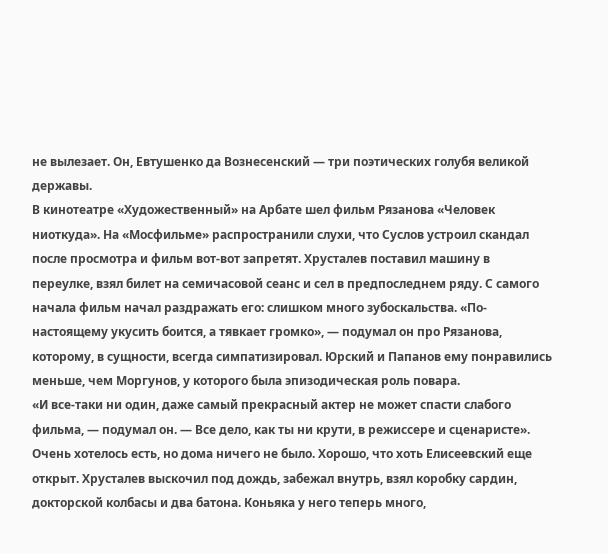не вылезает. Он, Евтушенко да Вознесенский — три поэтических голубя великой державы.
В кинотеатре «Художественный» на Арбате шел фильм Рязанова «Человек ниоткуда». На «Мосфильме» распространили слухи, что Суслов устроил скандал после просмотра и фильм вот-вот запретят. Хрусталев поставил машину в переулке, взял билет на семичасовой сеанс и сел в предпоследнем ряду. С самого начала фильм начал раздражать его: слишком много зубоскальства. «По-настоящему укусить боится, а тявкает громко», — подумал он про Рязанова, которому, в сущности, всегда симпатизировал. Юрский и Папанов ему понравились меньше, чем Моргунов, у которого была эпизодическая роль повара.
«И все-таки ни один, даже самый прекрасный актер не может спасти слабого фильма, — подумал он. — Все дело, как ты ни крути, в режиссере и сценаристе».
Очень хотелось есть, но дома ничего не было. Хорошо, что хоть Елисеевский еще открыт. Хрусталев выскочил под дождь, забежал внутрь, взял коробку сардин, докторской колбасы и два батона. Коньяка у него теперь много,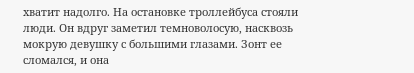хватит надолго. На остановке троллейбуса стояли люди. Он вдруг заметил темноволосую, насквозь мокрую девушку с большими глазами. Зонт ее сломался, и она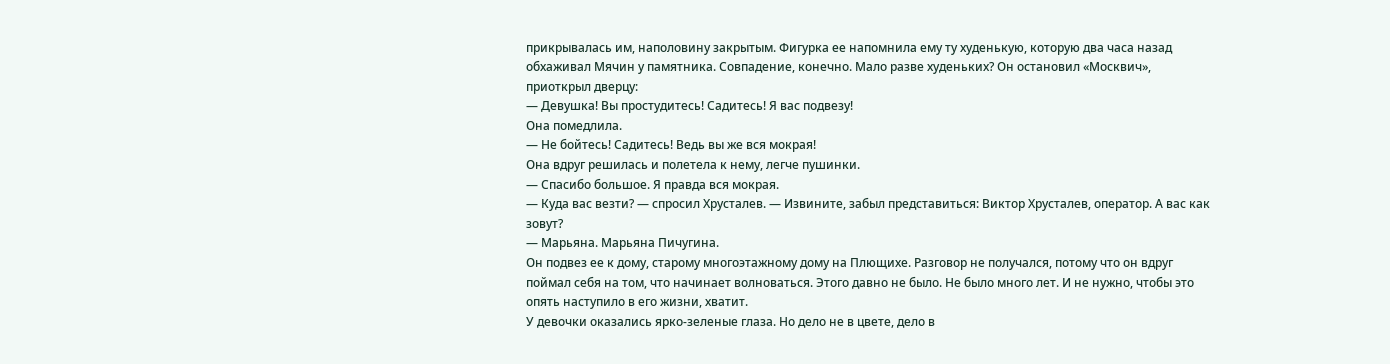прикрывалась им, наполовину закрытым. Фигурка ее напомнила ему ту худенькую, которую два часа назад обхаживал Мячин у памятника. Совпадение, конечно. Мало разве худеньких? Он остановил «Москвич», приоткрыл дверцу:
— Девушка! Вы простудитесь! Садитесь! Я вас подвезу!
Она помедлила.
— Не бойтесь! Садитесь! Ведь вы же вся мокрая!
Она вдруг решилась и полетела к нему, легче пушинки.
— Спасибо большое. Я правда вся мокрая.
— Куда вас везти? — спросил Хрусталев. — Извините, забыл представиться: Виктор Хрусталев, оператор. А вас как зовут?
— Марьяна. Марьяна Пичугина.
Он подвез ее к дому, старому многоэтажному дому на Плющихе. Разговор не получался, потому что он вдруг поймал себя на том, что начинает волноваться. Этого давно не было. Не было много лет. И не нужно, чтобы это опять наступило в его жизни, хватит.
У девочки оказались ярко-зеленые глаза. Но дело не в цвете, дело в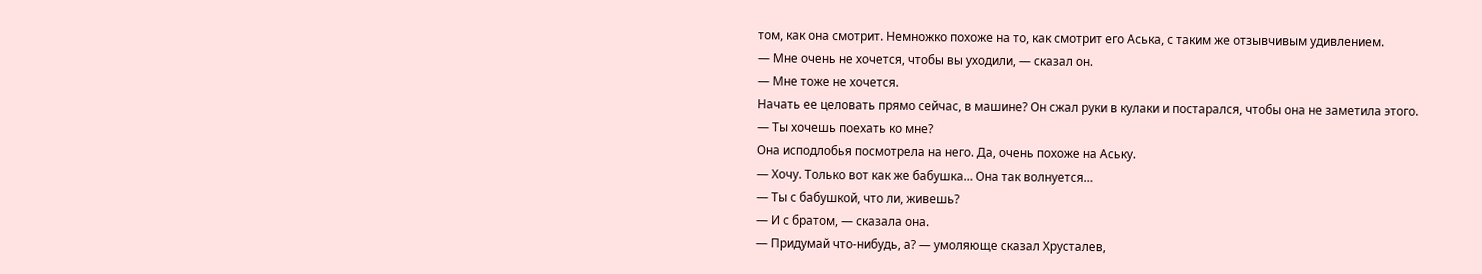том, как она смотрит. Немножко похоже на то, как смотрит его Аська, с таким же отзывчивым удивлением.
— Мне очень не хочется, чтобы вы уходили, — сказал он.
— Мне тоже не хочется.
Начать ее целовать прямо сейчас, в машине? Он сжал руки в кулаки и постарался, чтобы она не заметила этого.
— Ты хочешь поехать ко мне?
Она исподлобья посмотрела на него. Да, очень похоже на Аську.
— Хочу. Только вот как же бабушка… Она так волнуется…
— Ты с бабушкой, что ли, живешь?
— И с братом, — сказала она.
— Придумай что-нибудь, а? — умоляюще сказал Хрусталев,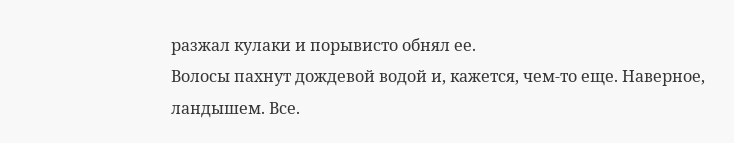разжал кулаки и порывисто обнял ее.
Волосы пахнут дождевой водой и, кажется, чем-то еще. Наверное, ландышем. Все.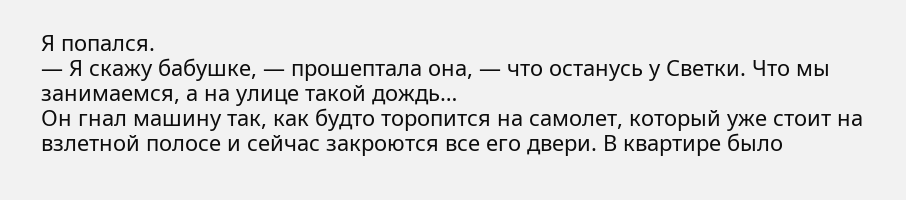Я попался.
— Я скажу бабушке, — прошептала она, — что останусь у Светки. Что мы занимаемся, а на улице такой дождь…
Он гнал машину так, как будто торопится на самолет, который уже стоит на взлетной полосе и сейчас закроются все его двери. В квартире было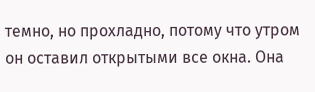темно, но прохладно, потому что утром он оставил открытыми все окна. Она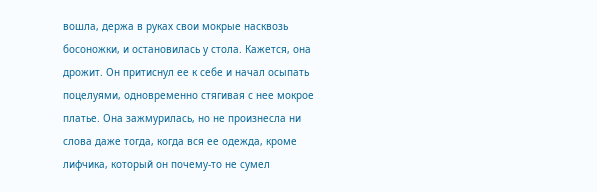вошла, держа в руках свои мокрые насквозь босоножки, и остановилась у стола. Кажется, она дрожит. Он притиснул ее к себе и начал осыпать поцелуями, одновременно стягивая с нее мокрое платье. Она зажмурилась, но не произнесла ни слова даже тогда, когда вся ее одежда, кроме лифчика, который он почему-то не сумел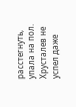расстегнуть, упала на пол. Хрусталев не успел даже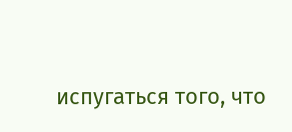испугаться того, что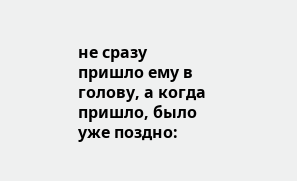не сразу пришло ему в голову, а когда пришло, было уже поздно: